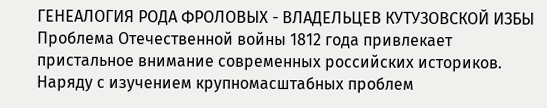ГЕНЕАЛОГИЯ РОДА ФРОЛОВЫХ - ВЛАДЕЛЬЦЕВ КУТУЗОВСКОЙ ИЗБЫ
Проблема Отечественной войны 1812 года привлекает пристальное внимание современных российских историков. Наряду с изучением крупномасштабных проблем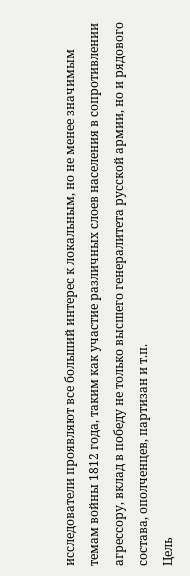исследователи проявляют все больший интерес к локальным, но не менее значимым темам войны 1812 года, таким как участие различных слоев населения в сопротивлении агрессору, вклад в победу не только высшего генералитета русской армии, но и рядового состава, ополченцев, партизан и т.п.
Цель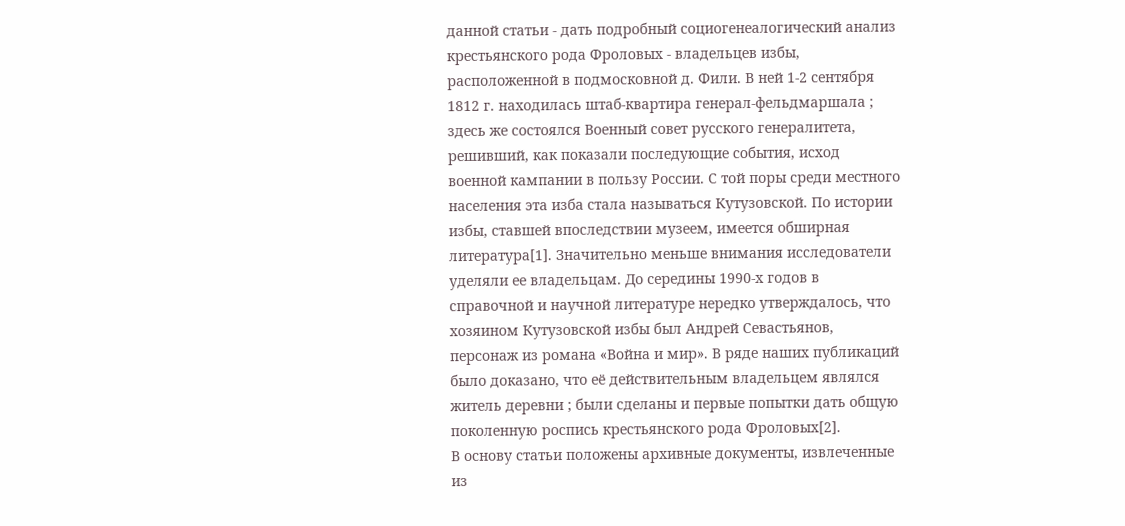данной статьи - дать подробный социогенеалогический анализ крестьянского рода Фроловых - владельцев избы, расположенной в подмосковной д. Фили. В ней 1-2 сентября 1812 г. находилась штаб-квартира генерал-фельдмаршала ; здесь же состоялся Военный совет русского генералитета, решивший, как показали последующие события, исход военной кампании в пользу России. С той поры среди местного населения эта изба стала называться Кутузовской. По истории избы, ставшей впоследствии музеем, имеется обширная литература[1]. Значительно меньше внимания исследователи уделяли ее владельцам. До середины 1990-х годов в справочной и научной литературе нередко утверждалось, что хозяином Кутузовской избы был Андрей Севастьянов, персонаж из романа «Война и мир». В ряде наших публикаций было доказано, что её действительным владельцем являлся житель деревни ; были сделаны и первые попытки дать общую поколенную роспись крестьянского рода Фроловых[2].
В основу статьи положены архивные документы, извлеченные из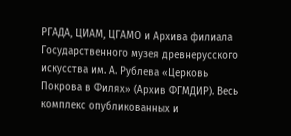РГАДА, ЦИАМ, ЦГАМО и Архива филиала Государственного музея древнерусского искусства им. А. Рублева «Церковь Покрова в Филях» (Архив ФГМДИР). Весь комплекс опубликованных и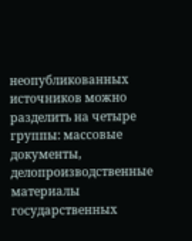неопубликованных источников можно разделить на четыре группы: массовые документы, делопроизводственные материалы государственных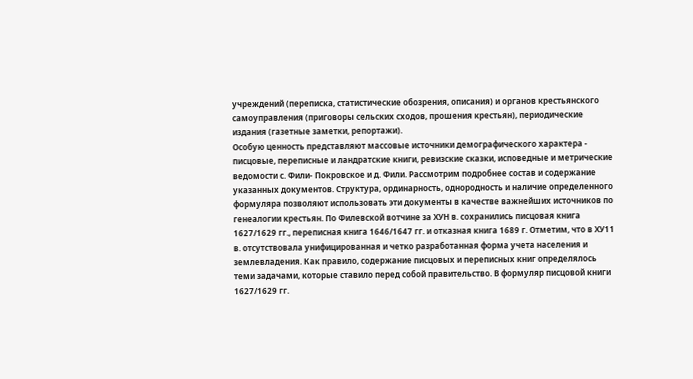учреждений (переписка, статистические обозрения, описания) и органов крестьянского самоуправления (приговоры сельских сходов, прошения крестьян), периодические издания (газетные заметки, репортажи).
Особую ценность представляют массовые источники демографического характера - писцовые, переписные и ландратские книги, ревизские сказки, исповедные и метрические ведомости с. Фили- Покровское и д. Фили. Рассмотрим подробнее состав и содержание указанных документов. Структура, ординарность, однородность и наличие определенного формуляра позволяют использовать эти документы в качестве важнейших источников по генеалогии крестьян. По Филевской вотчине за ХУН в. сохранились писцовая книга 1627/1629 гг., переписная книга 1646/1647 гг. и отказная книга 1689 г. Отметим, что в ХУ11 в. отсутствовала унифицированная и четко разработанная форма учета населения и землевладения. Как правило, содержание писцовых и переписных книг определялось теми задачами, которые ставило перед собой правительство. В формуляр писцовой книги 1627/1629 гг.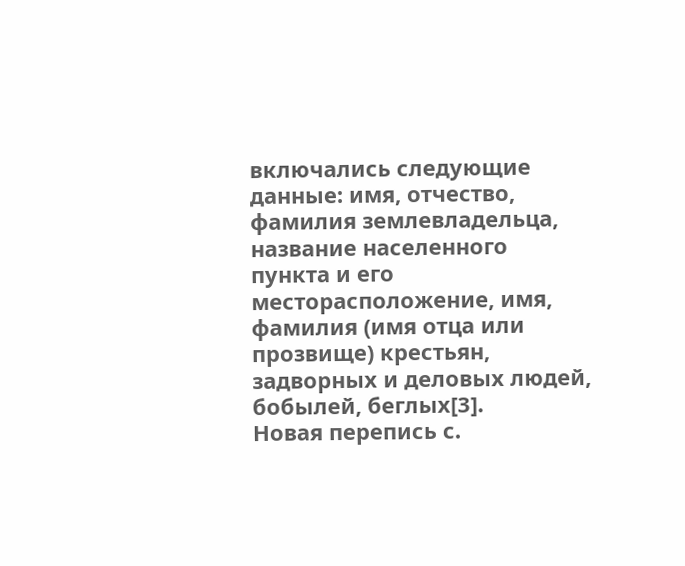включались следующие данные: имя, отчество, фамилия землевладельца, название населенного пункта и его месторасположение, имя, фамилия (имя отца или прозвище) крестьян, задворных и деловых людей, бобылей, беглых[3].
Новая перепись с.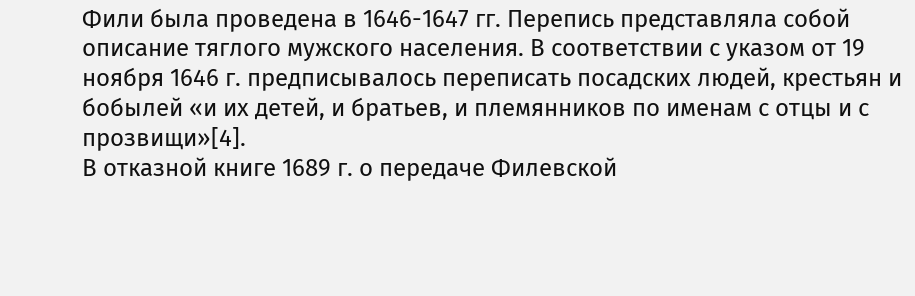Фили была проведена в 1646-1647 гг. Перепись представляла собой описание тяглого мужского населения. В соответствии с указом от 19 ноября 1646 г. предписывалось переписать посадских людей, крестьян и бобылей «и их детей, и братьев, и племянников по именам с отцы и с прозвищи»[4].
В отказной книге 1689 г. о передаче Филевской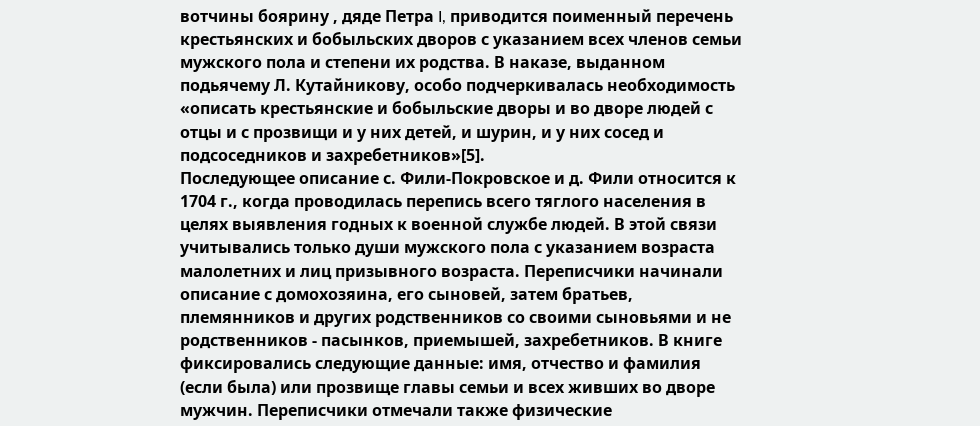вотчины боярину , дяде Петра I, приводится поименный перечень крестьянских и бобыльских дворов с указанием всех членов семьи мужского пола и степени их родства. В наказе, выданном подьячему Л. Кутайникову, особо подчеркивалась необходимость «описать крестьянские и бобыльские дворы и во дворе людей с отцы и с прозвищи и у них детей, и шурин, и у них сосед и подсоседников и захребетников»[5].
Последующее описание с. Фили-Покровское и д. Фили относится к 1704 г., когда проводилась перепись всего тяглого населения в целях выявления годных к военной службе людей. В этой связи учитывались только души мужского пола с указанием возраста малолетних и лиц призывного возраста. Переписчики начинали описание с домохозяина, его сыновей, затем братьев, племянников и других родственников со своими сыновьями и не родственников - пасынков, приемышей, захребетников. В книге фиксировались следующие данные: имя, отчество и фамилия (если была) или прозвище главы семьи и всех живших во дворе мужчин. Переписчики отмечали также физические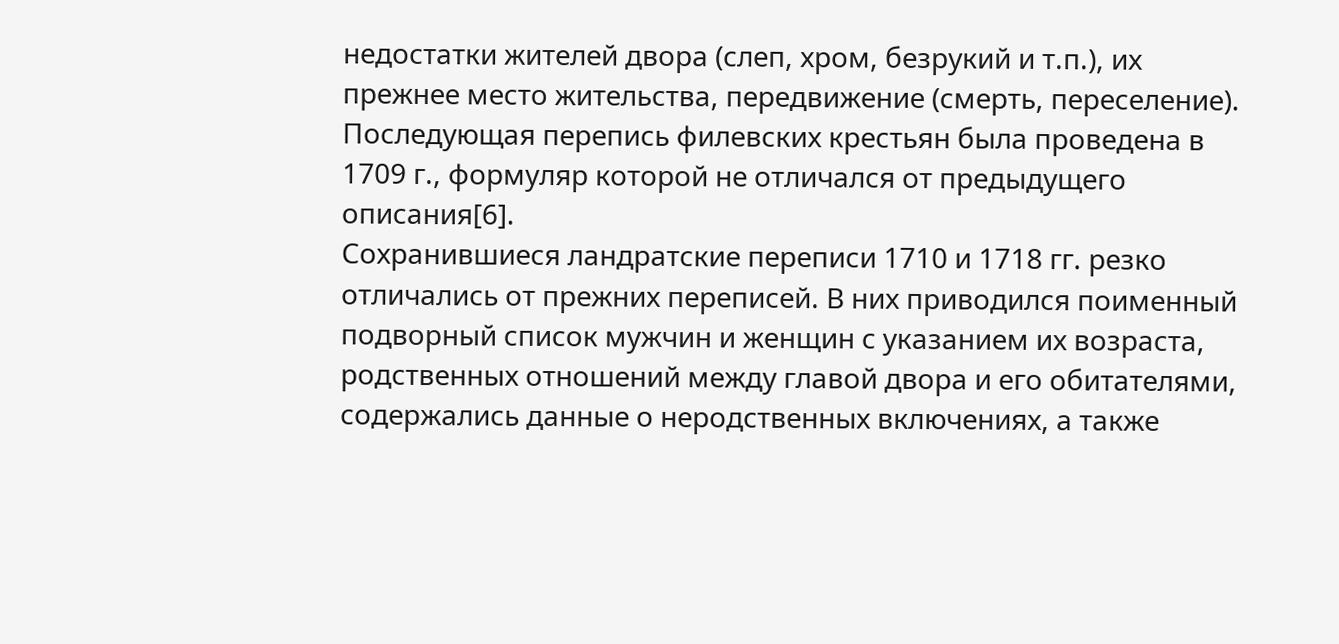недостатки жителей двора (слеп, хром, безрукий и т.п.), их прежнее место жительства, передвижение (смерть, переселение). Последующая перепись филевских крестьян была проведена в 1709 г., формуляр которой не отличался от предыдущего описания[6].
Сохранившиеся ландратские переписи 1710 и 1718 гг. резко отличались от прежних переписей. В них приводился поименный подворный список мужчин и женщин с указанием их возраста, родственных отношений между главой двора и его обитателями, содержались данные о неродственных включениях, а также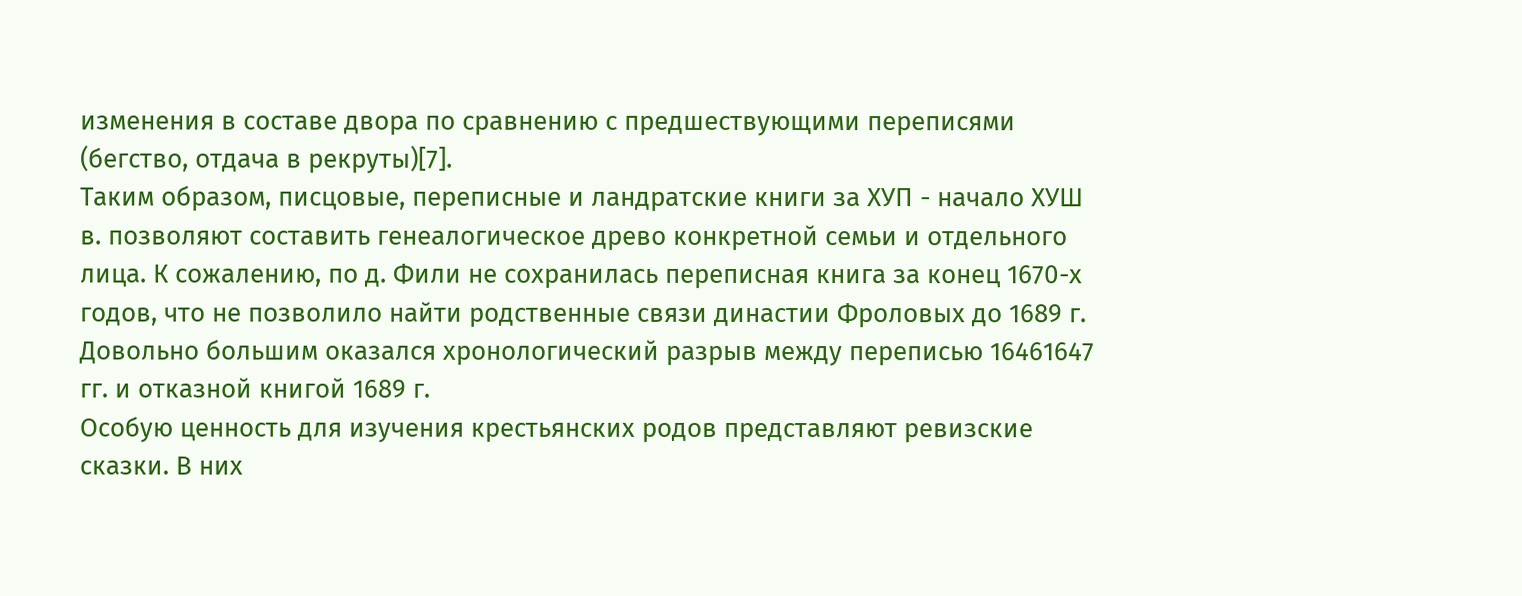изменения в составе двора по сравнению с предшествующими переписями (бегство, отдача в рекруты)[7].
Таким образом, писцовые, переписные и ландратские книги за ХУП - начало ХУШ в. позволяют составить генеалогическое древо конкретной семьи и отдельного лица. К сожалению, по д. Фили не сохранилась переписная книга за конец 1670-х годов, что не позволило найти родственные связи династии Фроловых до 1689 г. Довольно большим оказался хронологический разрыв между переписью 16461647 гг. и отказной книгой 1689 г.
Особую ценность для изучения крестьянских родов представляют ревизские сказки. В них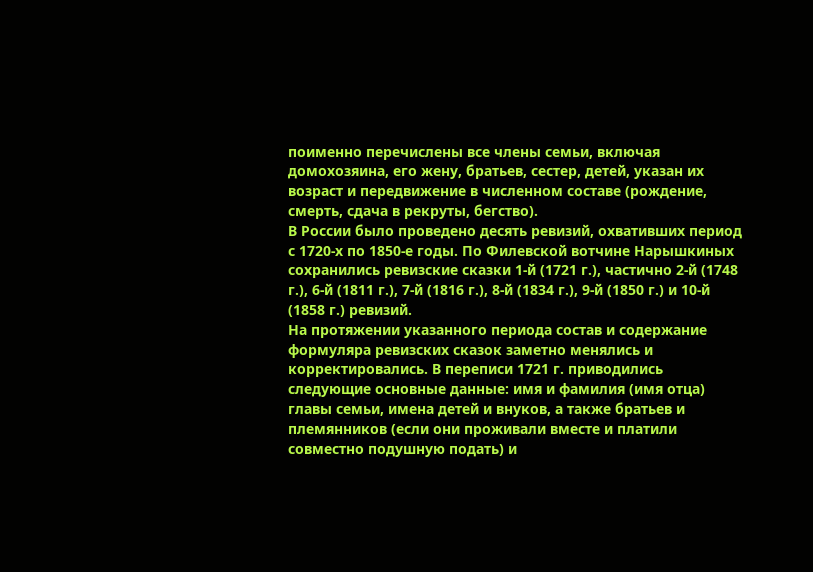поименно перечислены все члены семьи, включая домохозяина, его жену, братьев, сестер, детей, указан их возраст и передвижение в численном составе (рождение, смерть, сдача в рекруты, бегство).
В России было проведено десять ревизий, охвативших период с 1720-х по 1850-е годы. По Филевской вотчине Нарышкиных сохранились ревизские сказки 1-й (1721 г.), частично 2-й (1748 г.), 6-й (1811 г.), 7-й (1816 г.), 8-й (1834 г.), 9-й (1850 г.) и 10-й (1858 г.) ревизий.
На протяжении указанного периода состав и содержание формуляра ревизских сказок заметно менялись и корректировались. В переписи 1721 г. приводились следующие основные данные: имя и фамилия (имя отца) главы семьи, имена детей и внуков, а также братьев и племянников (если они проживали вместе и платили совместно подушную подать) и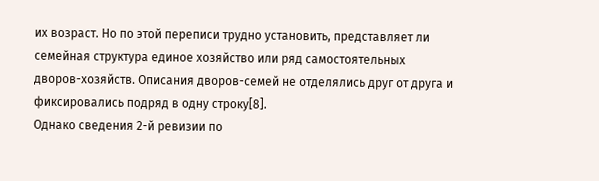их возраст. Но по этой переписи трудно установить, представляет ли семейная структура единое хозяйство или ряд самостоятельных дворов-хозяйств. Описания дворов-семей не отделялись друг от друга и фиксировались подряд в одну строку[8].
Однако сведения 2-й ревизии по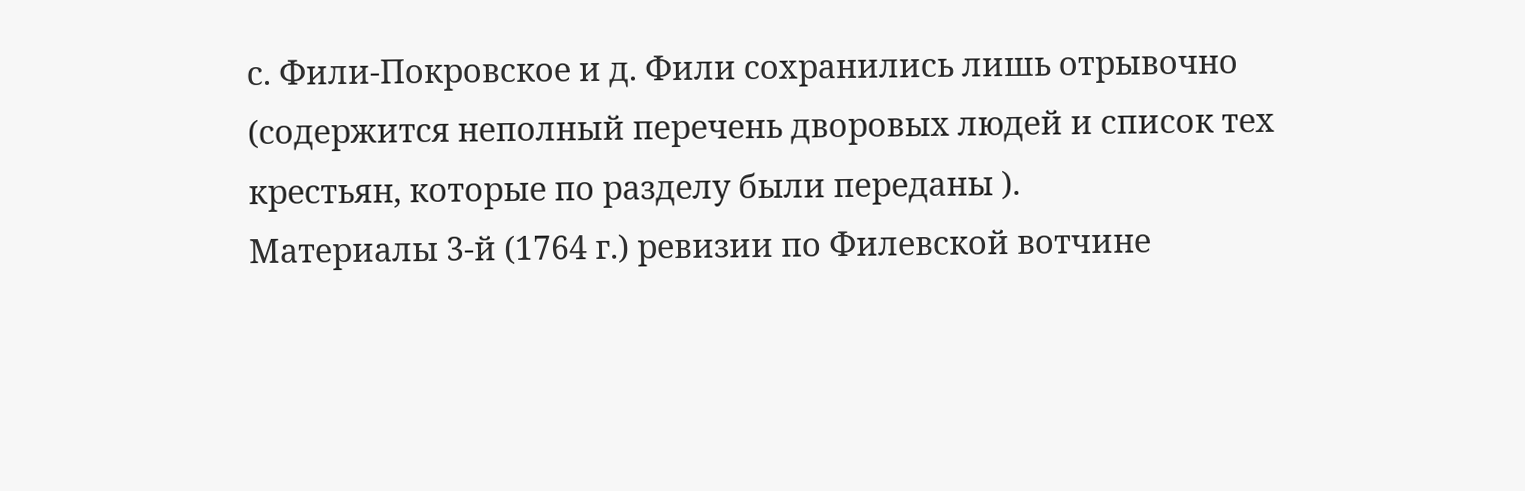с. Фили-Покровское и д. Фили сохранились лишь отрывочно (содержится неполный перечень дворовых людей и список тех крестьян, которые по разделу были переданы ).
Материалы 3-й (1764 г.) ревизии по Филевской вотчине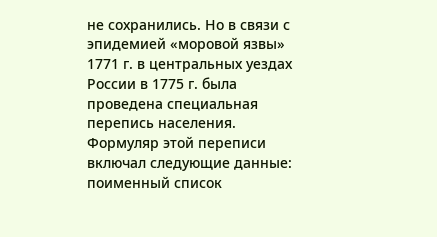не сохранились. Но в связи с эпидемией «моровой язвы» 1771 г. в центральных уездах России в 1775 г. была проведена специальная перепись населения. Формуляр этой переписи включал следующие данные: поименный список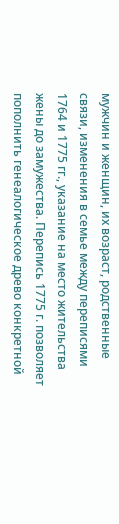мужчин и женщин, их возраст, родственные связи, изменения в семье между переписями 1764 и 1775 гг., указание на место жительства жены до замужества. Перепись 1775 г. позволяет пополнить генеалогическое древо конкретной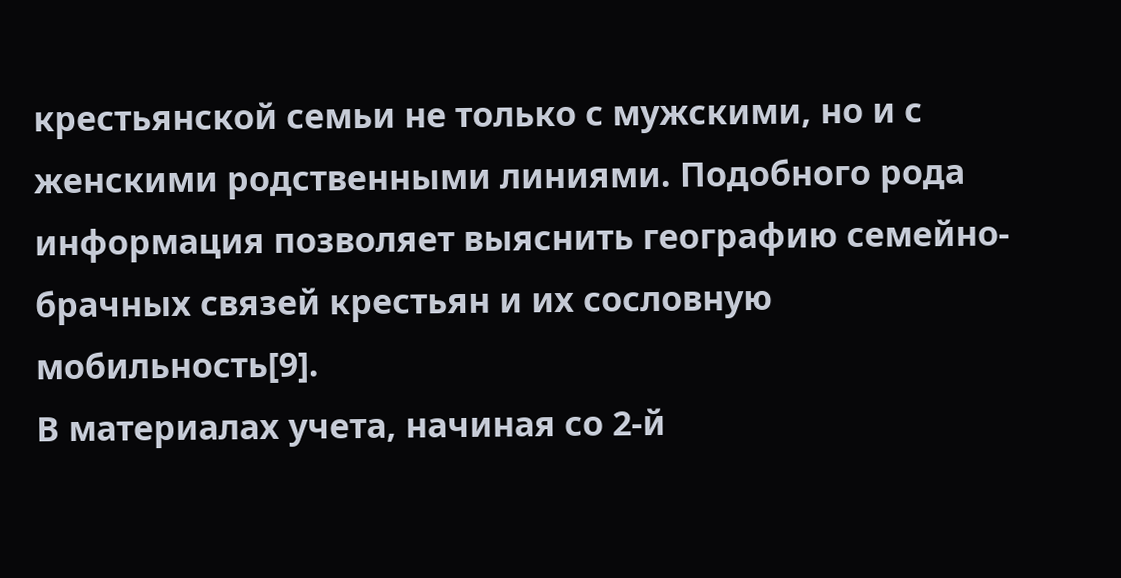крестьянской семьи не только с мужскими, но и с женскими родственными линиями. Подобного рода информация позволяет выяснить географию семейно-брачных связей крестьян и их сословную мобильность[9].
В материалах учета, начиная со 2-й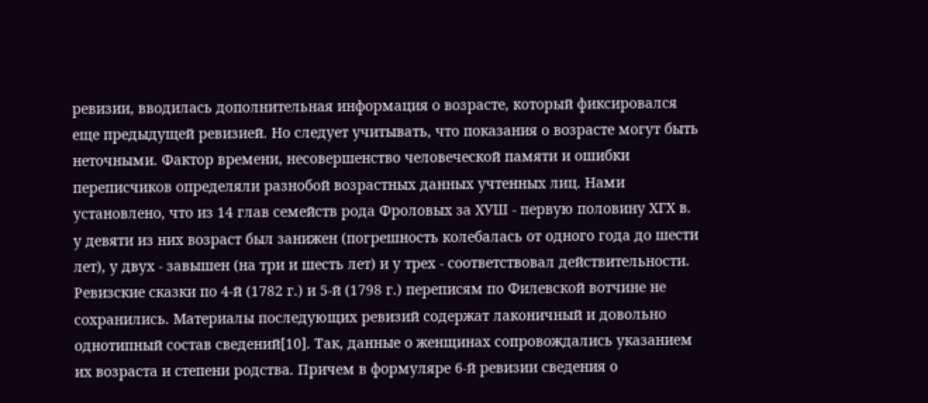ревизии, вводилась дополнительная информация о возрасте, который фиксировался еще предыдущей ревизией. Но следует учитывать, что показания о возрасте могут быть неточными. Фактор времени, несовершенство человеческой памяти и ошибки переписчиков определяли разнобой возрастных данных учтенных лиц. Нами установлено, что из 14 глав семейств рода Фроловых за ХУШ - первую половину ХГХ в. у девяти из них возраст был занижен (погрешность колебалась от одного года до шести лет), у двух - завышен (на три и шесть лет) и у трех - соответствовал действительности.
Ревизские сказки по 4-й (1782 г.) и 5-й (1798 г.) переписям по Филевской вотчине не сохранились. Материалы последующих ревизий содержат лаконичный и довольно однотипный состав сведений[10]. Так, данные о женщинах сопровождались указанием их возраста и степени родства. Причем в формуляре 6-й ревизии сведения о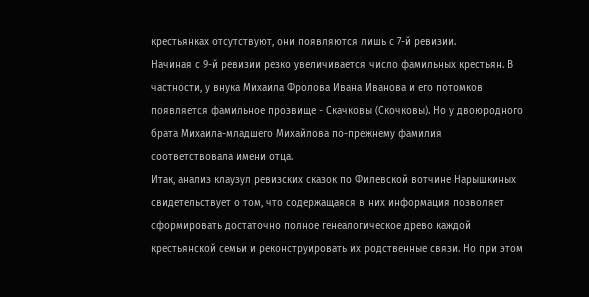крестьянках отсутствуют, они появляются лишь с 7-й ревизии.
Начиная с 9-й ревизии резко увеличивается число фамильных крестьян. В частности, у внука Михаила Фролова Ивана Иванова и его потомков появляется фамильное прозвище - Скачковы (Скочковы). Но у двоюродного брата Михаила-младшего Михайлова по-прежнему фамилия соответствовала имени отца.
Итак, анализ клаузул ревизских сказок по Филевской вотчине Нарышкиных свидетельствует о том, что содержащаяся в них информация позволяет сформировать достаточно полное генеалогическое древо каждой крестьянской семьи и реконструировать их родственные связи. Но при этом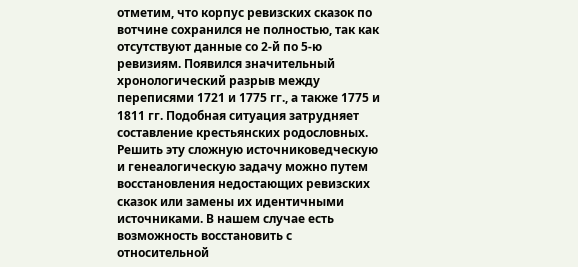отметим, что корпус ревизских сказок по вотчине сохранился не полностью, так как отсутствуют данные со 2-й по 5-ю ревизиям. Появился значительный хронологический разрыв между переписями 1721 и 1775 гг., а также 1775 и 1811 гг. Подобная ситуация затрудняет составление крестьянских родословных. Решить эту сложную источниковедческую и генеалогическую задачу можно путем восстановления недостающих ревизских сказок или замены их идентичными источниками. В нашем случае есть возможность восстановить с относительной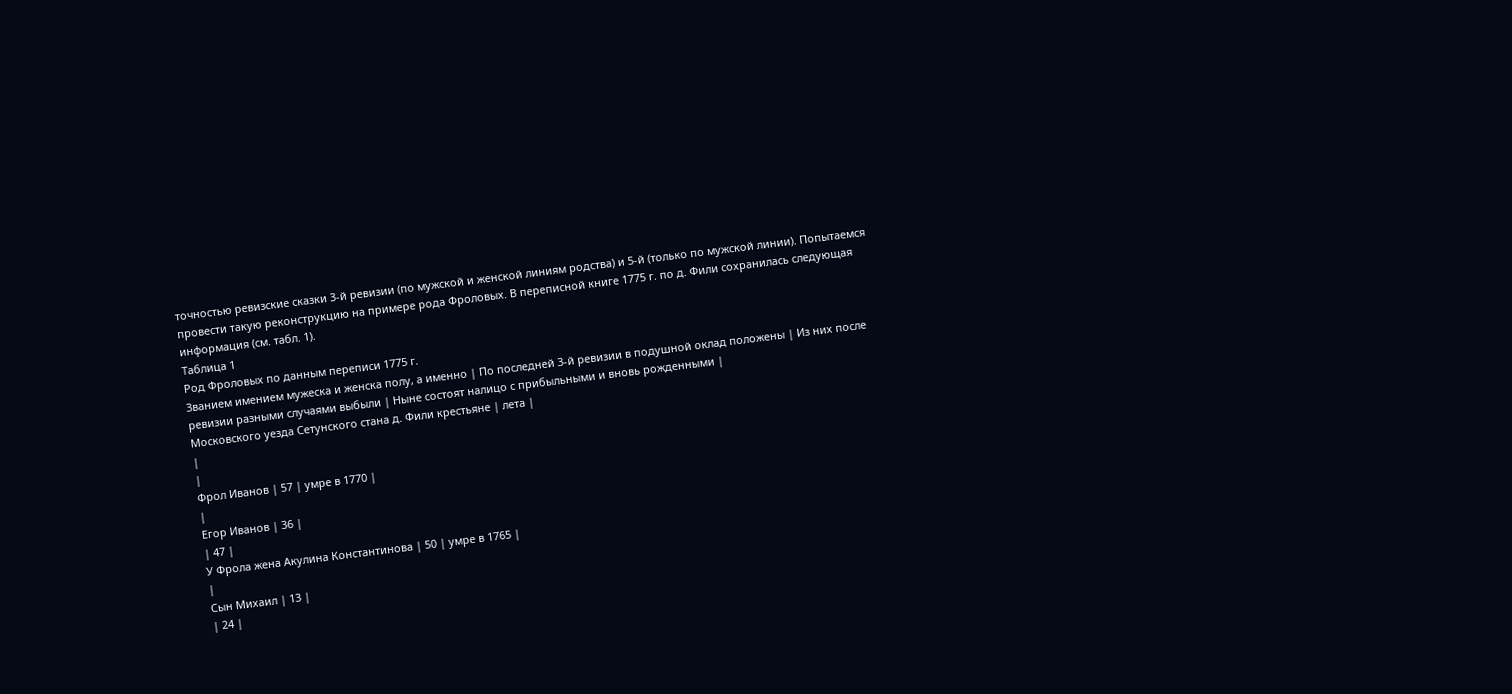точностью ревизские сказки 3-й ревизии (по мужской и женской линиям родства) и 5-й (только по мужской линии). Попытаемся провести такую реконструкцию на примере рода Фроловых. В переписной книге 1775 г. по д. Фили сохранилась следующая информация (см. табл. 1).
Таблица 1
Род Фроловых по данным переписи 1775 г.
Званием имением мужеска и женска полу, а именно | По последней 3-й ревизии в подушной оклад положены | Из них после ревизии разными случаями выбыли | Ныне состоят налицо с прибыльными и вновь рожденными |
Московского уезда Сетунского стана д. Фили крестьяне | лета |
|
|
Фрол Иванов | 57 | умре в 1770 |
|
Егор Иванов | 36 |
| 47 |
У Фрола жена Акулина Константинова | 50 | умре в 1765 |
|
Сын Михаил | 13 |
| 24 |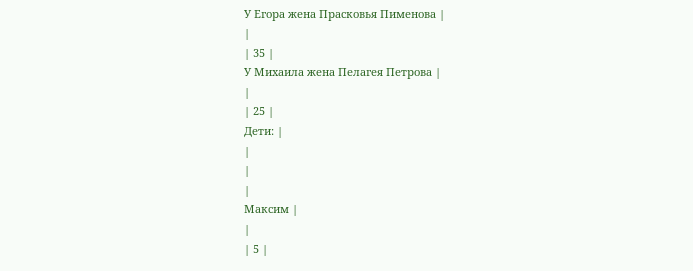У Егора жена Прасковья Пименова |
|
| 35 |
У Михаила жена Пелагея Петрова |
|
| 25 |
Дети: |
|
|
|
Максим |
|
| 5 |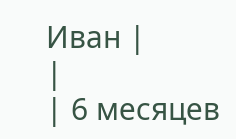Иван |
|
| 6 месяцев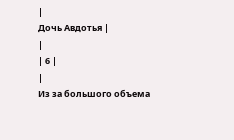|
Дочь Авдотья |
|
| 6 |
|
Из за большого объема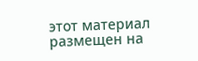этот материал размещен на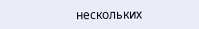нескольких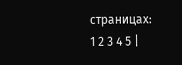страницах:
1 2 3 4 5 |